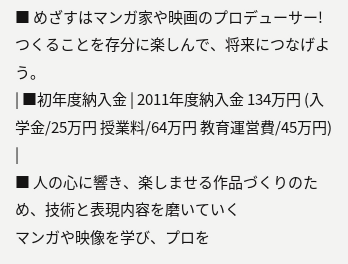■ めざすはマンガ家や映画のプロデューサー!つくることを存分に楽しんで、将来につなげよう。
| ■初年度納入金 | 2011年度納入金 134万円 (入学金/25万円 授業料/64万円 教育運営費/45万円) |
■ 人の心に響き、楽しませる作品づくりのため、技術と表現内容を磨いていく
マンガや映像を学び、プロを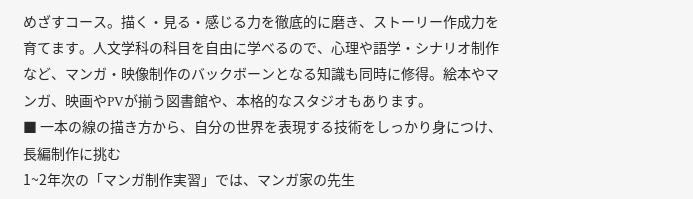めざすコース。描く・見る・感じる力を徹底的に磨き、ストーリー作成力を育てます。人文学科の科目を自由に学べるので、心理や語学・シナリオ制作など、マンガ・映像制作のバックボーンとなる知識も同時に修得。絵本やマンガ、映画やPVが揃う図書館や、本格的なスタジオもあります。
■ 一本の線の描き方から、自分の世界を表現する技術をしっかり身につけ、長編制作に挑む
1~2年次の「マンガ制作実習」では、マンガ家の先生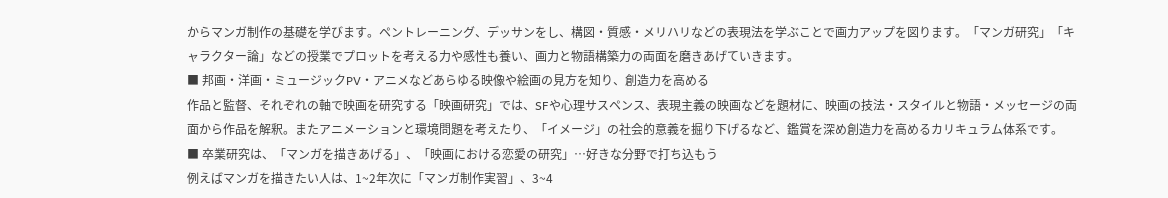からマンガ制作の基礎を学びます。ペントレーニング、デッサンをし、構図・質感・メリハリなどの表現法を学ぶことで画力アップを図ります。「マンガ研究」「キャラクター論」などの授業でプロットを考える力や感性も養い、画力と物語構築力の両面を磨きあげていきます。
■ 邦画・洋画・ミュージックPV・アニメなどあらゆる映像や絵画の見方を知り、創造力を高める
作品と監督、それぞれの軸で映画を研究する「映画研究」では、SFや心理サスペンス、表現主義の映画などを題材に、映画の技法・スタイルと物語・メッセージの両面から作品を解釈。またアニメーションと環境問題を考えたり、「イメージ」の社会的意義を掘り下げるなど、鑑賞を深め創造力を高めるカリキュラム体系です。
■ 卒業研究は、「マンガを描きあげる」、「映画における恋愛の研究」…好きな分野で打ち込もう
例えばマンガを描きたい人は、1~2年次に「マンガ制作実習」、3~4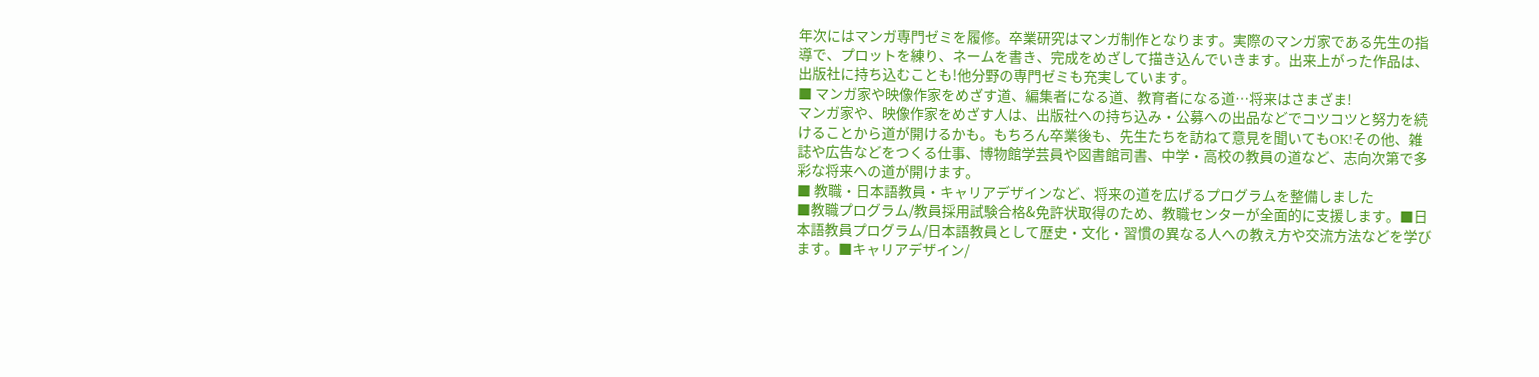年次にはマンガ専門ゼミを履修。卒業研究はマンガ制作となります。実際のマンガ家である先生の指導で、プロットを練り、ネームを書き、完成をめざして描き込んでいきます。出来上がった作品は、出版社に持ち込むことも!他分野の専門ゼミも充実しています。
■ マンガ家や映像作家をめざす道、編集者になる道、教育者になる道…将来はさまざま!
マンガ家や、映像作家をめざす人は、出版社への持ち込み・公募への出品などでコツコツと努力を続けることから道が開けるかも。もちろん卒業後も、先生たちを訪ねて意見を聞いてもOK!その他、雑誌や広告などをつくる仕事、博物館学芸員や図書館司書、中学・高校の教員の道など、志向次第で多彩な将来への道が開けます。
■ 教職・日本語教員・キャリアデザインなど、将来の道を広げるプログラムを整備しました
■教職プログラム/教員採用試験合格&免許状取得のため、教職センターが全面的に支援します。■日本語教員プログラム/日本語教員として歴史・文化・習慣の異なる人への教え方や交流方法などを学びます。■キャリアデザイン/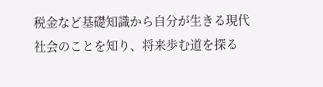税金など基礎知識から自分が生きる現代社会のことを知り、将来歩む道を探る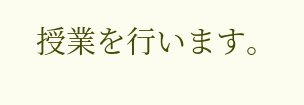授業を行います。